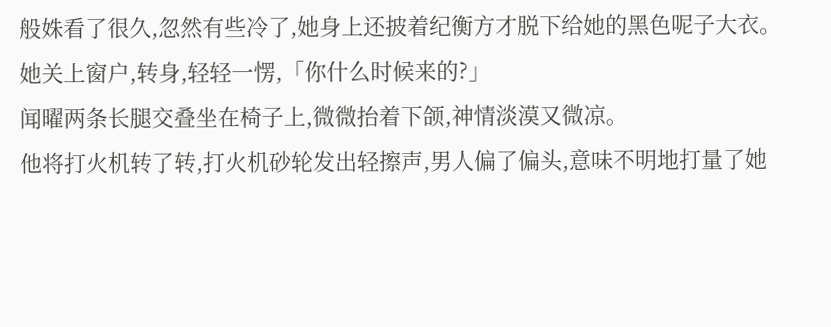般姝看了很久,忽然有些冷了,她身上还披着纪衡方才脱下给她的黑色呢子大衣。
她关上窗户,转身,轻轻一愣,「你什么时候来的?」
闻曜两条长腿交叠坐在椅子上,微微抬着下颌,神情淡漠又微凉。
他将打火机转了转,打火机砂轮发出轻擦声,男人偏了偏头,意味不明地打量了她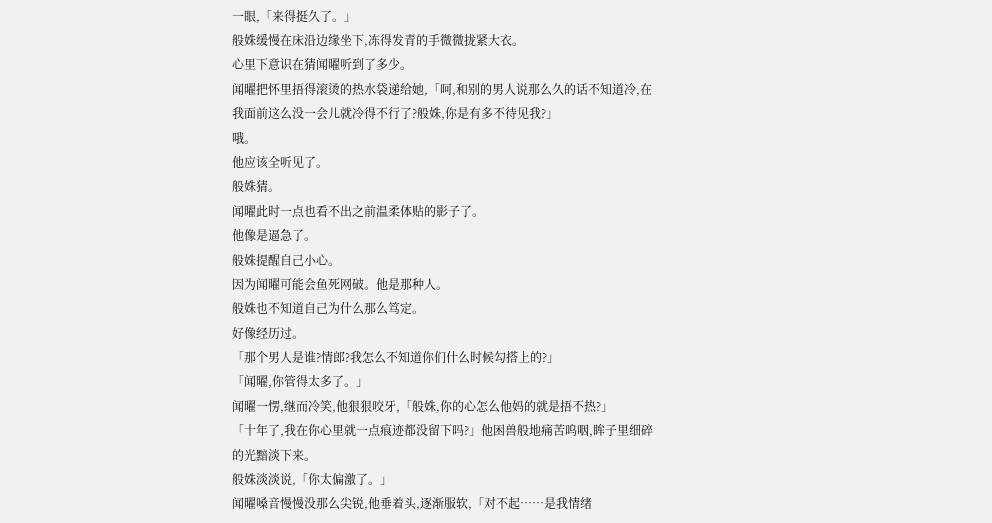一眼,「来得挺久了。」
般姝缓慢在床沿边缘坐下,冻得发青的手微微拢紧大衣。
心里下意识在猜闻曜听到了多少。
闻曜把怀里捂得滚烫的热水袋递给她,「呵,和别的男人说那么久的话不知道冷,在我面前这么没一会儿就冷得不行了?般姝,你是有多不待见我?」
哦。
他应该全听见了。
般姝猜。
闻曜此时一点也看不出之前温柔体贴的影子了。
他像是逼急了。
般姝提醒自己小心。
因为闻曜可能会鱼死网破。他是那种人。
般姝也不知道自己为什么那么笃定。
好像经历过。
「那个男人是谁?情郎?我怎么不知道你们什么时候勾搭上的?」
「闻曜,你管得太多了。」
闻曜一愣,继而冷笑,他狠狠咬牙,「般姝,你的心怎么他妈的就是捂不热?」
「十年了,我在你心里就一点痕迹都没留下吗?」他困兽般地痛苦呜咽,眸子里细碎的光黯淡下来。
般姝淡淡说,「你太偏激了。」
闻曜嗓音慢慢没那么尖锐,他垂着头,逐渐服软,「对不起……是我情绪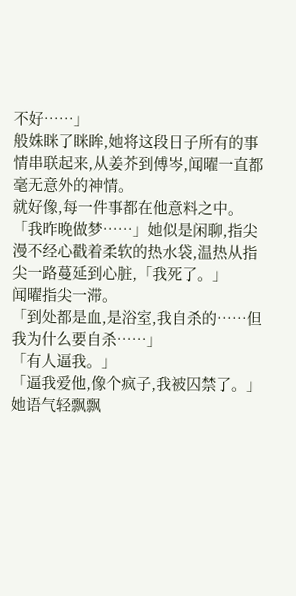不好……」
般姝眯了眯眸,她将这段日子所有的事情串联起来,从姜芥到傅岑,闻曜一直都毫无意外的神情。
就好像,每一件事都在他意料之中。
「我昨晚做梦……」她似是闲聊,指尖漫不经心戳着柔软的热水袋,温热从指尖一路蔓延到心脏,「我死了。」
闻曜指尖一滞。
「到处都是血,是浴室,我自杀的……但我为什么要自杀……」
「有人逼我。」
「逼我爱他,像个疯子,我被囚禁了。」
她语气轻飘飘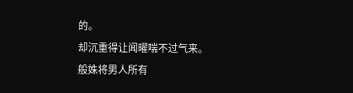的。
却沉重得让闻曜喘不过气来。
般姝将男人所有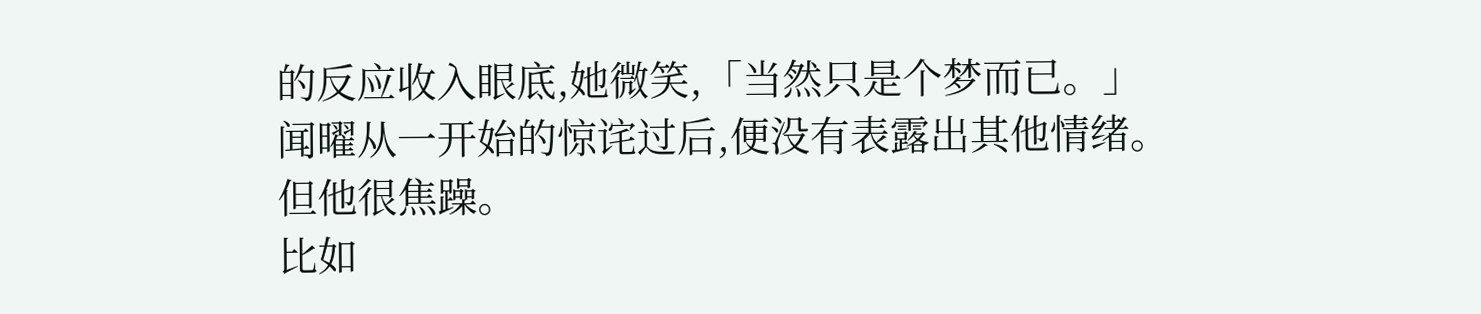的反应收入眼底,她微笑,「当然只是个梦而已。」
闻曜从一开始的惊诧过后,便没有表露出其他情绪。
但他很焦躁。
比如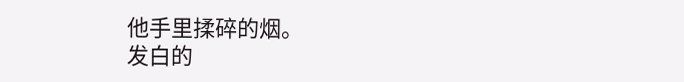他手里揉碎的烟。
发白的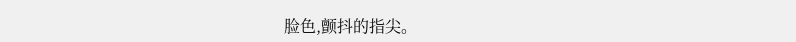脸色,颤抖的指尖。